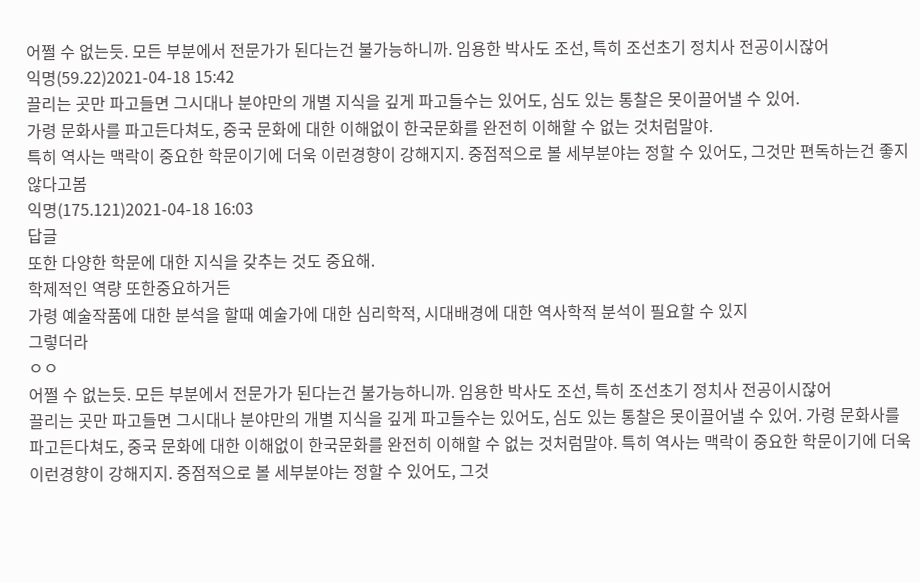어쩔 수 없는듯. 모든 부분에서 전문가가 된다는건 불가능하니까. 임용한 박사도 조선, 특히 조선초기 정치사 전공이시잖어
익명(59.22)2021-04-18 15:42
끌리는 곳만 파고들면 그시대나 분야만의 개별 지식을 깊게 파고들수는 있어도, 심도 있는 통찰은 못이끌어낼 수 있어.
가령 문화사를 파고든다쳐도, 중국 문화에 대한 이해없이 한국문화를 완전히 이해할 수 없는 것처럼말야.
특히 역사는 맥락이 중요한 학문이기에 더욱 이런경향이 강해지지. 중점적으로 볼 세부분야는 정할 수 있어도, 그것만 편독하는건 좋지않다고봄
익명(175.121)2021-04-18 16:03
답글
또한 다양한 학문에 대한 지식을 갖추는 것도 중요해.
학제적인 역량 또한중요하거든
가령 예술작품에 대한 분석을 할때 예술가에 대한 심리학적, 시대배경에 대한 역사학적 분석이 필요할 수 있지
그렇더라
ㅇㅇ
어쩔 수 없는듯. 모든 부분에서 전문가가 된다는건 불가능하니까. 임용한 박사도 조선, 특히 조선초기 정치사 전공이시잖어
끌리는 곳만 파고들면 그시대나 분야만의 개별 지식을 깊게 파고들수는 있어도, 심도 있는 통찰은 못이끌어낼 수 있어. 가령 문화사를 파고든다쳐도, 중국 문화에 대한 이해없이 한국문화를 완전히 이해할 수 없는 것처럼말야. 특히 역사는 맥락이 중요한 학문이기에 더욱 이런경향이 강해지지. 중점적으로 볼 세부분야는 정할 수 있어도, 그것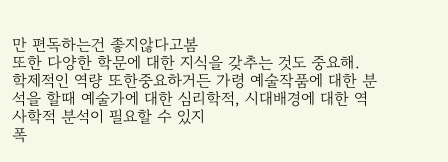만 편독하는건 좋지않다고봄
또한 다양한 학문에 대한 지식을 갖추는 것도 중요해. 학제적인 역량 또한중요하거든 가령 예술작품에 대한 분석을 할때 예술가에 대한 심리학적, 시대배경에 대한 역사학적 분석이 필요할 수 있지
폭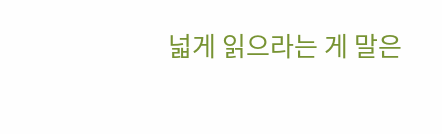넓게 읽으라는 게 말은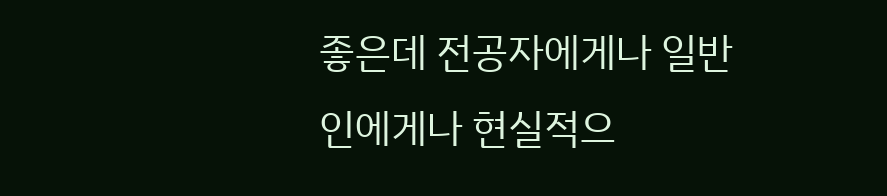좋은데 전공자에게나 일반인에게나 현실적으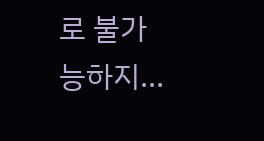로 불가능하지...